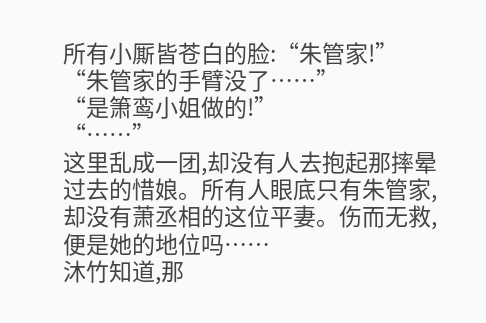所有小厮皆苍白的脸:“朱管家!”
“朱管家的手臂没了……”
“是箫鸾小姐做的!”
“……”
这里乱成一团,却没有人去抱起那摔晕过去的惜娘。所有人眼底只有朱管家,却没有萧丞相的这位平妻。伤而无救,便是她的地位吗……
沐竹知道,那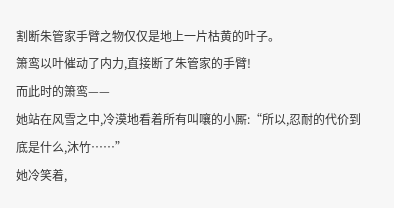割断朱管家手臂之物仅仅是地上一片枯黄的叶子。
箫鸾以叶催动了内力,直接断了朱管家的手臂!
而此时的箫鸾——
她站在风雪之中,冷漠地看着所有叫嚷的小厮:“所以,忍耐的代价到底是什么,沐竹……”
她冷笑着,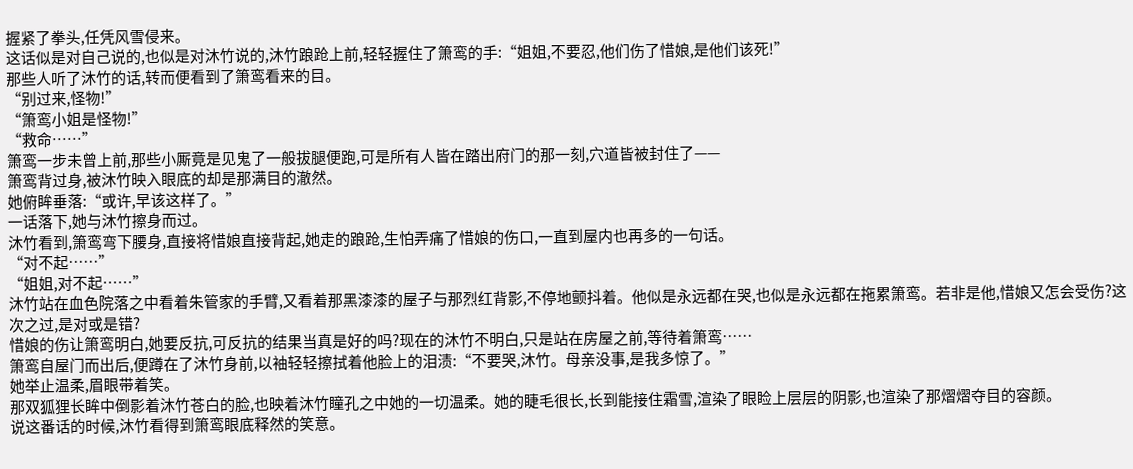握紧了拳头,任凭风雪侵来。
这话似是对自己说的,也似是对沐竹说的,沐竹踉跄上前,轻轻握住了箫鸾的手:“姐姐,不要忍,他们伤了惜娘,是他们该死!”
那些人听了沐竹的话,转而便看到了箫鸾看来的目。
“别过来,怪物!”
“箫鸾小姐是怪物!”
“救命……”
箫鸾一步未曾上前,那些小厮竟是见鬼了一般拔腿便跑,可是所有人皆在踏出府门的那一刻,穴道皆被封住了——
箫鸾背过身,被沐竹映入眼底的却是那满目的澈然。
她俯眸垂落:“或许,早该这样了。”
一话落下,她与沐竹擦身而过。
沐竹看到,箫鸾弯下腰身,直接将惜娘直接背起,她走的踉跄,生怕弄痛了惜娘的伤口,一直到屋内也再多的一句话。
“对不起……”
“姐姐,对不起……”
沐竹站在血色院落之中看着朱管家的手臂,又看着那黑漆漆的屋子与那烈红背影,不停地颤抖着。他似是永远都在哭,也似是永远都在拖累箫鸾。若非是他,惜娘又怎会受伤?这次之过,是对或是错?
惜娘的伤让箫鸾明白,她要反抗,可反抗的结果当真是好的吗?现在的沐竹不明白,只是站在房屋之前,等待着箫鸾……
箫鸾自屋门而出后,便蹲在了沐竹身前,以袖轻轻擦拭着他脸上的泪渍:“不要哭,沐竹。母亲没事,是我多惊了。”
她举止温柔,眉眼带着笑。
那双狐狸长眸中倒影着沐竹苍白的脸,也映着沐竹瞳孔之中她的一切温柔。她的睫毛很长,长到能接住霜雪,渲染了眼睑上层层的阴影,也渲染了那熠熠夺目的容颜。
说这番话的时候,沐竹看得到箫鸾眼底释然的笑意。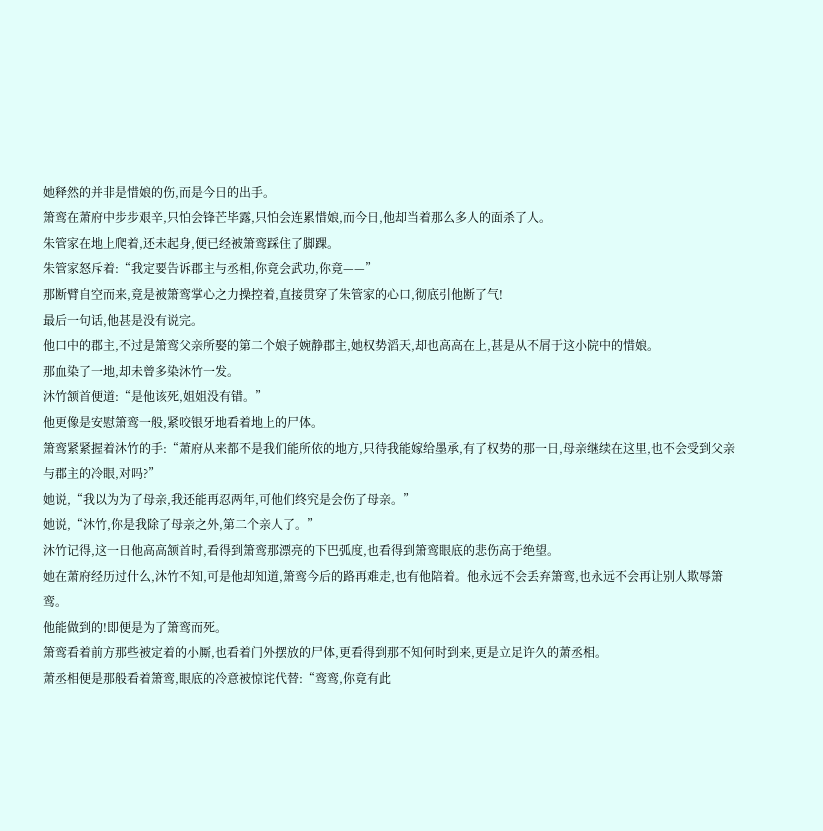她释然的并非是惜娘的伤,而是今日的出手。
箫鸾在萧府中步步艰辛,只怕会锋芒毕露,只怕会连累惜娘,而今日,他却当着那么多人的面杀了人。
朱管家在地上爬着,还未起身,便已经被箫鸾踩住了脚踝。
朱管家怒斥着:“我定要告诉郡主与丞相,你竟会武功,你竟——”
那断臂自空而来,竟是被箫鸾掌心之力操控着,直接贯穿了朱管家的心口,彻底引他断了气!
最后一句话,他甚是没有说完。
他口中的郡主,不过是箫鸾父亲所娶的第二个娘子婉静郡主,她权势滔天,却也高高在上,甚是从不屑于这小院中的惜娘。
那血染了一地,却未曾多染沐竹一发。
沐竹颔首便道:“是他该死,姐姐没有错。”
他更像是安慰箫鸾一般,紧咬银牙地看着地上的尸体。
箫鸾紧紧握着沐竹的手:“萧府从来都不是我们能所依的地方,只待我能嫁给墨承,有了权势的那一日,母亲继续在这里,也不会受到父亲与郡主的冷眼,对吗?”
她说,“我以为为了母亲,我还能再忍两年,可他们终究是会伤了母亲。”
她说,“沐竹,你是我除了母亲之外,第二个亲人了。”
沐竹记得,这一日他高高颔首时,看得到箫鸾那漂亮的下巴弧度,也看得到箫鸾眼底的悲伤高于绝望。
她在萧府经历过什么,沐竹不知,可是他却知道,箫鸾今后的路再难走,也有他陪着。他永远不会丢弃箫鸾,也永远不会再让别人欺辱箫鸾。
他能做到的!即便是为了箫鸾而死。
箫鸾看着前方那些被定着的小厮,也看着门外摆放的尸体,更看得到那不知何时到来,更是立足许久的萧丞相。
萧丞相便是那般看着箫鸾,眼底的冷意被惊诧代替:“鸾鸾,你竟有此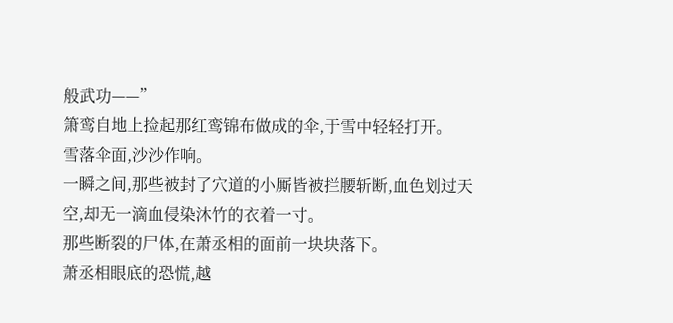般武功——”
箫鸾自地上捡起那红鸾锦布做成的伞,于雪中轻轻打开。
雪落伞面,沙沙作响。
一瞬之间,那些被封了穴道的小厮皆被拦腰斩断,血色划过天空,却无一滴血侵染沐竹的衣着一寸。
那些断裂的尸体,在萧丞相的面前一块块落下。
萧丞相眼底的恐慌,越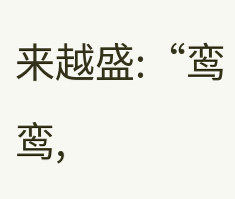来越盛:“鸾鸾,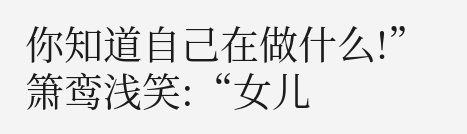你知道自己在做什么!”
箫鸾浅笑:“女儿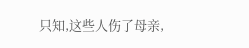只知,这些人伤了母亲,